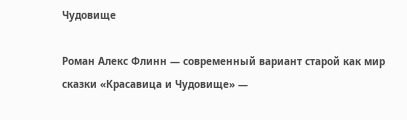Чудовище

Роман Алекс Флинн — современный вариант старой как мир сказки «Красавица и Чудовище» —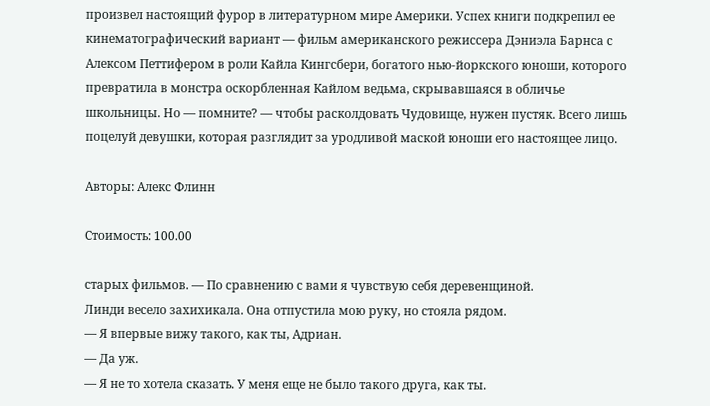произвел настоящий фурор в литературном мире Америки. Успех книги подкрепил ее кинематографический вариант — фильм американского режиссера Дэниэла Барнса с Алексом Петтифером в роли Кайла Кингсбери, богатого нью-йоркского юноши, которого превратила в монстра оскорбленная Кайлом ведьма, скрывавшаяся в обличье школьницы. Но — помните? — чтобы расколдовать Чудовище, нужен пустяк. Всего лишь поцелуй девушки, которая разглядит за уродливой маской юноши его настоящее лицо.

Авторы: Алекс Флинн

Стоимость: 100.00

старых фильмов. — По сравнению с вами я чувствую себя деревенщиной.
Линди весело захихикала. Она отпустила мою руку, но стояла рядом.
— Я впервые вижу такого, как ты, Адриан.
— Да уж.
— Я не то хотела сказать. У меня еще не было такого друга, как ты.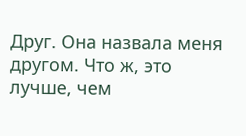Друг. Она назвала меня другом. Что ж, это лучше, чем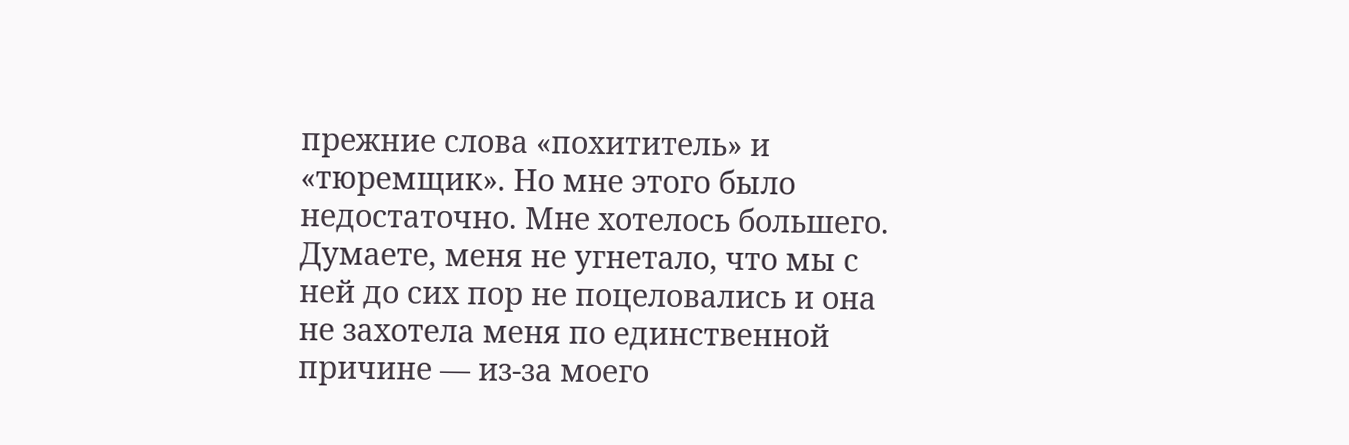прежние слова «похититель» и «тюремщик». Но мне этого было недостаточно. Мне хотелось большего. Думаете, меня не угнетало, что мы с ней до сих пор не поцеловались и она не захотела меня по единственной причине — из-за моего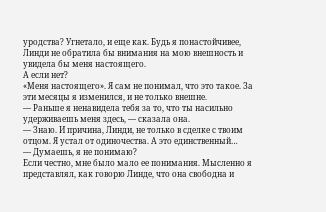уродства? Угнетало, и еще как. Будь я понастойчивее, Линди не обратила бы внимания на мою внешность и увидела бы меня настоящего.
А если нет?
«Меня настоящего». Я сам не понимал, что это такое. За эти месяцы я изменился, и не только внешне.
— Раньше я ненавидела тебя за то, что ты насильно удерживаешь меня здесь, — сказала она.
— Знаю. И причина, Линди, не только в сделке с твоим отцом. Я устал от одиночества. А это единственный…
— Думаешь, я не понимаю?
Если честно, мне было мало ее понимания. Мысленно я представлял, как говорю Линде, что она свободна и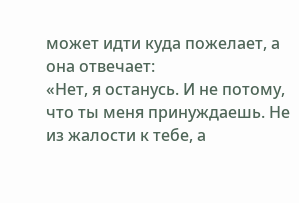может идти куда пожелает, а она отвечает:
«Нет, я останусь. И не потому, что ты меня принуждаешь. Не из жалости к тебе, а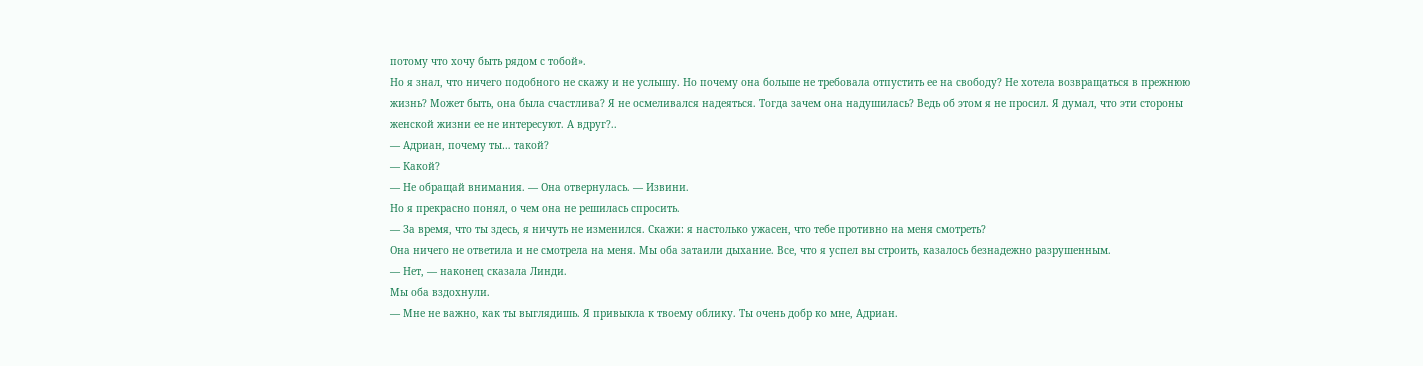потому что хочу быть рядом с тобой».
Но я знал, что ничего подобного не скажу и не услышу. Но почему она больше не требовала отпустить ее на свободу? Не хотела возвращаться в прежнюю жизнь? Может быть, она была счастлива? Я не осмеливался надеяться. Тогда зачем она надушилась? Ведь об этом я не просил. Я думал, что эти стороны женской жизни ее не интересуют. А вдруг?..
— Адриан, почему ты… такой?
— Какой?
— Не обращай внимания. — Она отвернулась. — Извини.
Но я прекрасно понял, о чем она не решилась спросить.
— За время, что ты здесь, я ничуть не изменился. Скажи: я настолько ужасен, что тебе противно на меня смотреть?
Она ничего не ответила и не смотрела на меня. Мы оба затаили дыхание. Все, что я успел вы строить, казалось безнадежно разрушенным.
— Нет, — наконец сказала Линди.
Мы оба вздохнули.
— Мне не важно, как ты выглядишь. Я привыкла к твоему облику. Ты очень добр ко мне, Адриан.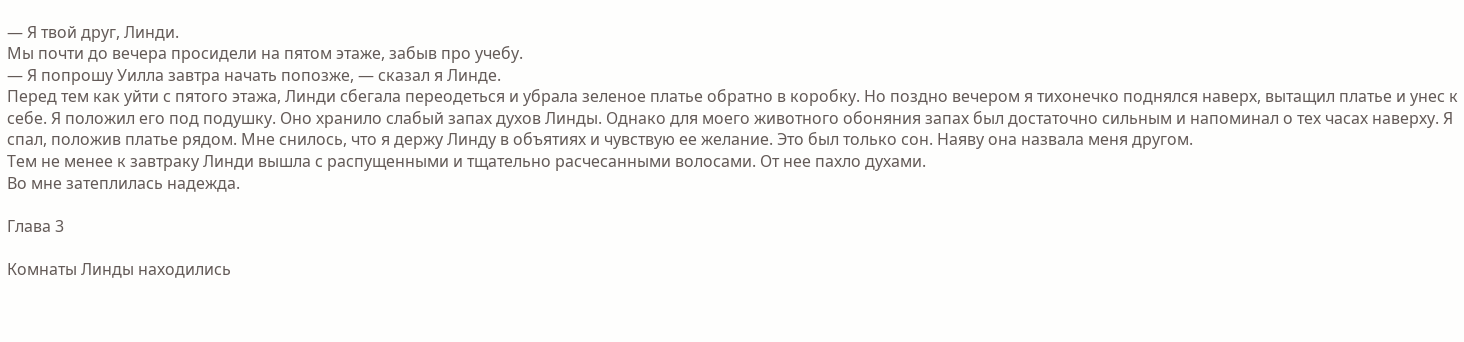— Я твой друг, Линди.
Мы почти до вечера просидели на пятом этаже, забыв про учебу.
— Я попрошу Уилла завтра начать попозже, — сказал я Линде.
Перед тем как уйти с пятого этажа, Линди сбегала переодеться и убрала зеленое платье обратно в коробку. Но поздно вечером я тихонечко поднялся наверх, вытащил платье и унес к себе. Я положил его под подушку. Оно хранило слабый запах духов Линды. Однако для моего животного обоняния запах был достаточно сильным и напоминал о тех часах наверху. Я спал, положив платье рядом. Мне снилось, что я держу Линду в объятиях и чувствую ее желание. Это был только coн. Наяву она назвала меня другом.
Тем не менее к завтраку Линди вышла с распущенными и тщательно расчесанными волосами. От нее пахло духами.
Во мне затеплилась надежда.

Глава 3

Комнаты Линды находились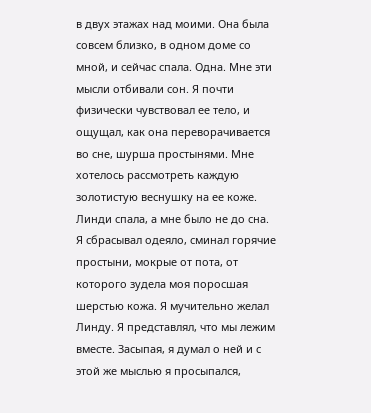в двух этажах над моими. Она была совсем близко, в одном доме со мной, и сейчас спала. Одна. Мне эти мысли отбивали сон. Я почти физически чувствовал ее тело, и ощущал, как она переворачивается во сне, шурша простынями. Мне хотелось рассмотреть каждую золотистую веснушку на ее коже. Линди спала, а мне было не до сна. Я сбрасывал одеяло, сминал горячие простыни, мокрые от пота, от которого зудела моя поросшая шерстью кожа. Я мучительно желал Линду. Я представлял, что мы лежим вместе. Засыпая, я думал о ней и с этой же мыслью я просыпался,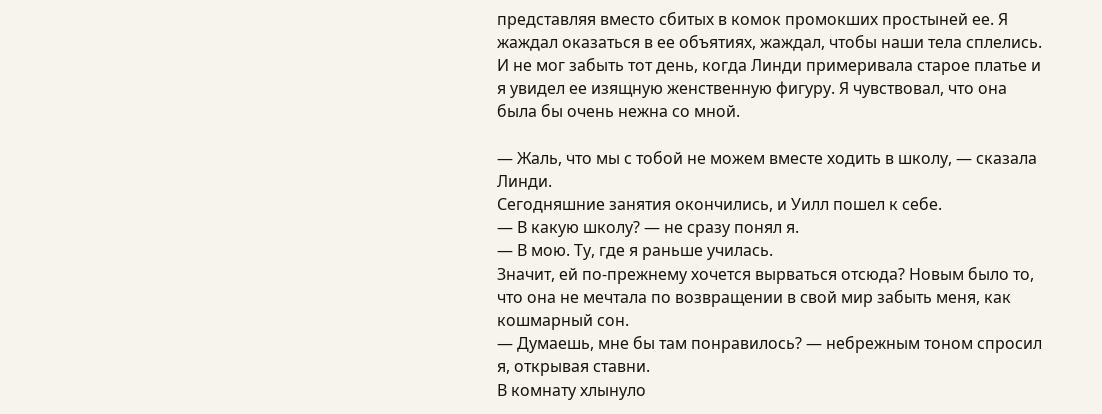представляя вместо сбитых в комок промокших простыней ее. Я жаждал оказаться в ее объятиях, жаждал, чтобы наши тела сплелись. И не мог забыть тот день, когда Линди примеривала старое платье и я увидел ее изящную женственную фигуру. Я чувствовал, что она была бы очень нежна со мной.

— Жаль, что мы с тобой не можем вместе ходить в школу, — сказала Линди.
Сегодняшние занятия окончились, и Уилл пошел к себе.
— В какую школу? — не сразу понял я.
— В мою. Ту, где я раньше училась.
Значит, ей по-прежнему хочется вырваться отсюда? Новым было то, что она не мечтала по возвращении в свой мир забыть меня, как кошмарный сон.
— Думаешь, мне бы там понравилось? — небрежным тоном спросил я, открывая ставни.
В комнату хлынуло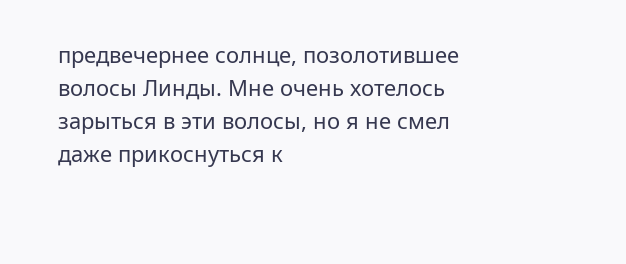предвечернее солнце, позолотившее волосы Линды. Мне очень хотелось зарыться в эти волосы, но я не смел даже прикоснуться к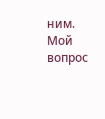ним.
Мой вопрос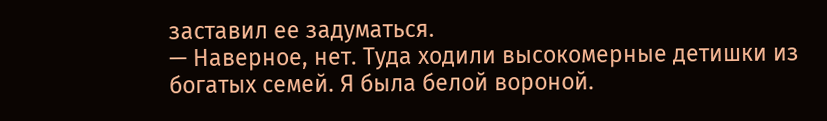заставил ее задуматься.
— Наверное, нет. Туда ходили высокомерные детишки из богатых семей. Я была белой вороной.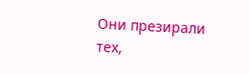Они презирали тех,